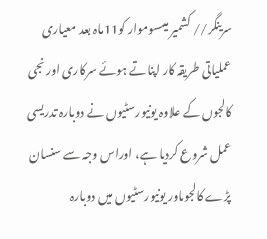سرینگر// کشمیر میںسوموار کو11ماہ بعد معیاری عملیاتی طریقہ کار اپناتے ہوئے سرکاری اور نجی کالجوں کے علاوہ یونیورسٹیوں نے دوبارہ تدریسی عمل شروع کردیا ہے، اوراس وجہ سے سنسان پڑے کالجوںاور یونیورسٹیوں میں دوبارہ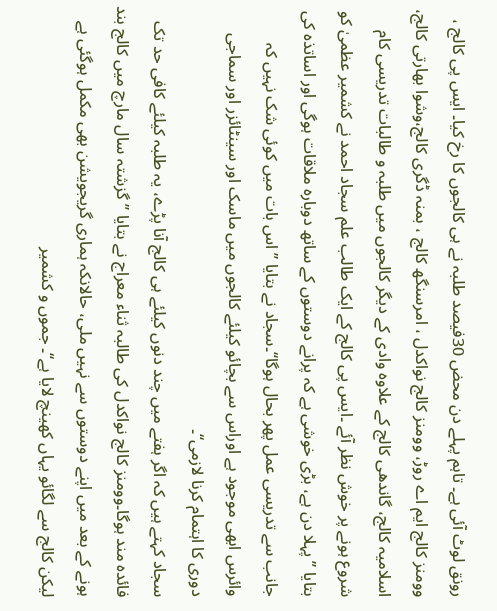رونق لوٹ آئی ہے۔ تاہم پہلے دن محض 30فیصد طلبہ نے ہی کالجوں کا رخ کیا۔ ایس پی کالج ، وومنز کالج ایم اے روڑ، وومنز کالج نواکدل ، امرسنگھ کالج ، بمنہ ڈگری کالج،وشوا بھارتی کالج، اسلامیہ کالج، گاندھی کالج کے علاوہ وادی کے دیگر کالجوں میں طلبہ و طالبات تدریسی کام شروع ہونے پر خوش نظر آئے ۔ایس پی کالج کے ایک طالب علم سجاد احمد نے کشمیر عظمیٰ کو بتایا ’’ پہلا دن ہے، بڑی خوشی ہے کہ پرانے دوستوں کے ساتھ دوبارہ ملاقات ہوگی اور اساتذہ کی جانب سے تدریسی عمل پھر بحال ہوگا‘‘۔سجاد نے بتایا ’’ اس بات میں کوئی شک نہیں کہ وائرس ابھی موجود ہے اوراس سے بچائو کیلئے کالجوں میں ماسک اور سینٹائزر اور سماجی دوری کا اہتمام کرنا لازمی‘‘۔
سجاد کہتے ہیں کہ اگر ہفتے میں چند دنوں کیلئے ہی کالج آنا پڑے، یہ طلبہ کیلئے کافی حد تک فائدہ مند ہوگا۔وومنز کالج نواکدل کی طالبہ ثناء معراج نے بتایا ’’گزشتہ سال مارچ میں کالج بند ہونے کے بعد میں اپنے دوستوں سے نہیں ملی، حالانکہ ہماری گریجویشن بھی مکمل ہوگئی ہے لیکن کالج سے لگائو یہاں کھینچ لایا ہے‘‘۔ جموں و کشمیر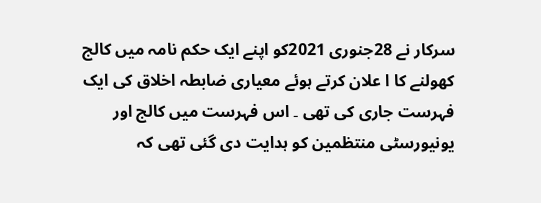سرکار نے 28جنوری 2021کو اپنے ایک حکم نامہ میں کالج کھولنے کا ا علان کرتے ہوئے معیاری ضابطہ اخلاق کی ایک فہرست جاری کی تھی ۔ اس فہرست میں کالج اور یونیورسٹی منتظمین کو ہدایت دی گئی تھی کہ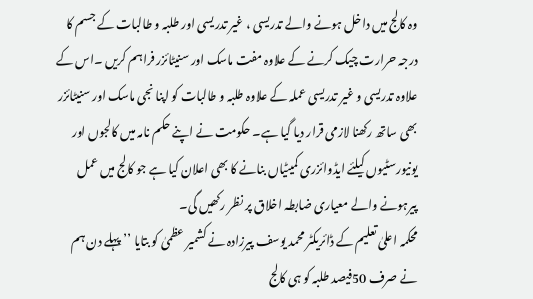وہ کالج میں داخل ہونے والے تدریسی ، غیر تدریسی اور طلبہ و طالبات کے جسم کا درجہ حرارت چیک کرنے کے علاوہ مفت ماسک اور سنیٹائزر فراہم کریں ۔اس کے علاوہ تدریسی و غیر تدریسی عملہ کے علاوہ طلبہ و طالبات کو اپنا نجی ماسک اور سنیٹائزر بھی ساتھ رکھنا لازمی قرار دیا گیا ہے۔ حکومت نے اپنے حکم نامہ میں کالجوں اور یونیورسٹیوں کیلئے ایڈوائزری کمیٹیاں بنانے کا بھی اعلان کیا ہے جو کالج میں عمل پیرہونے والے معیاری ضابطہ اخلاق پر نظر رکھیں گی۔
محکمہ اعلیٰ تعلیم کے ڈائریکٹر محمد یوسف پیرزادہ نے کشمیر عظمیٰ کو بتایا ’’ پہلے دن ہم نے صرف 50فیصد طلبہ کو ہی کالج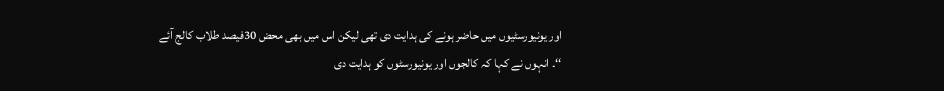اور یونیورسٹیوں میں حاضر ہونے کی ہدایت دی تھی لیکن اس میں بھی محض 30فیصد طلاب کالج آئے ‘‘۔ انہوں نے کہا کہ کالجوں اور یونیورسٹوں کو ہدایت دی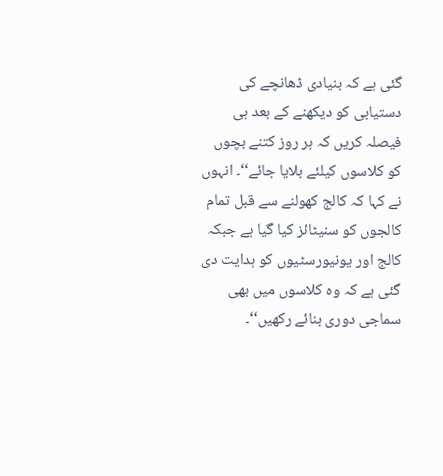گئی ہے کہ بنیادی ڈھانچے کی دستیابی کو دیکھنے کے بعد ہی فیصلہ کریں کہ ہر روز کتنے بچوں کو کلاسوں کیلئے بلایا جائے‘‘۔ انہوں نے کہا کہ کالج کھولنے سے قبل تمام کالجوں کو سنیٹائز کیا گیا ہے جبکہ کالج اور یونیورسٹیوں کو ہدایت دی گئی ہے کہ وہ کلاسوں میں بھی سماجی دوری بنائے رکھیں‘‘۔